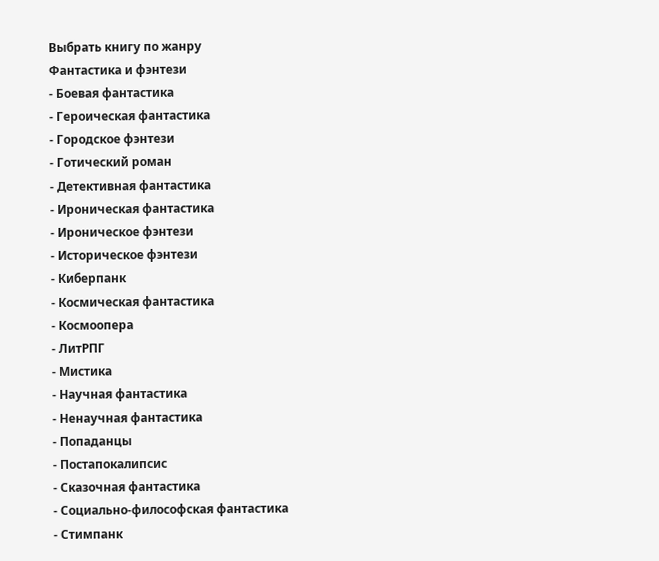Выбрать книгу по жанру
Фантастика и фэнтези
- Боевая фантастика
- Героическая фантастика
- Городское фэнтези
- Готический роман
- Детективная фантастика
- Ироническая фантастика
- Ироническое фэнтези
- Историческое фэнтези
- Киберпанк
- Космическая фантастика
- Космоопера
- ЛитРПГ
- Мистика
- Научная фантастика
- Ненаучная фантастика
- Попаданцы
- Постапокалипсис
- Сказочная фантастика
- Социально-философская фантастика
- Стимпанк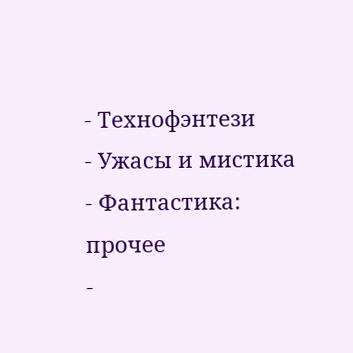- Технофэнтези
- Ужасы и мистика
- Фантастика: прочее
-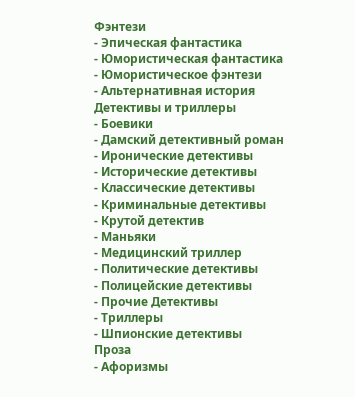Фэнтези
- Эпическая фантастика
- Юмористическая фантастика
- Юмористическое фэнтези
- Альтернативная история
Детективы и триллеры
- Боевики
- Дамский детективный роман
- Иронические детективы
- Исторические детективы
- Классические детективы
- Криминальные детективы
- Крутой детектив
- Маньяки
- Медицинский триллер
- Политические детективы
- Полицейские детективы
- Прочие Детективы
- Триллеры
- Шпионские детективы
Проза
- Афоризмы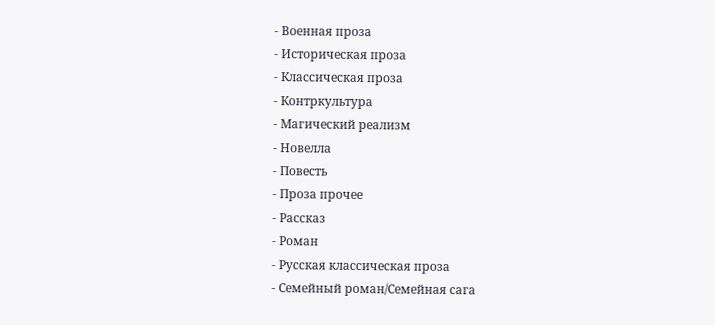- Военная проза
- Историческая проза
- Классическая проза
- Контркультура
- Магический реализм
- Новелла
- Повесть
- Проза прочее
- Рассказ
- Роман
- Русская классическая проза
- Семейный роман/Семейная сага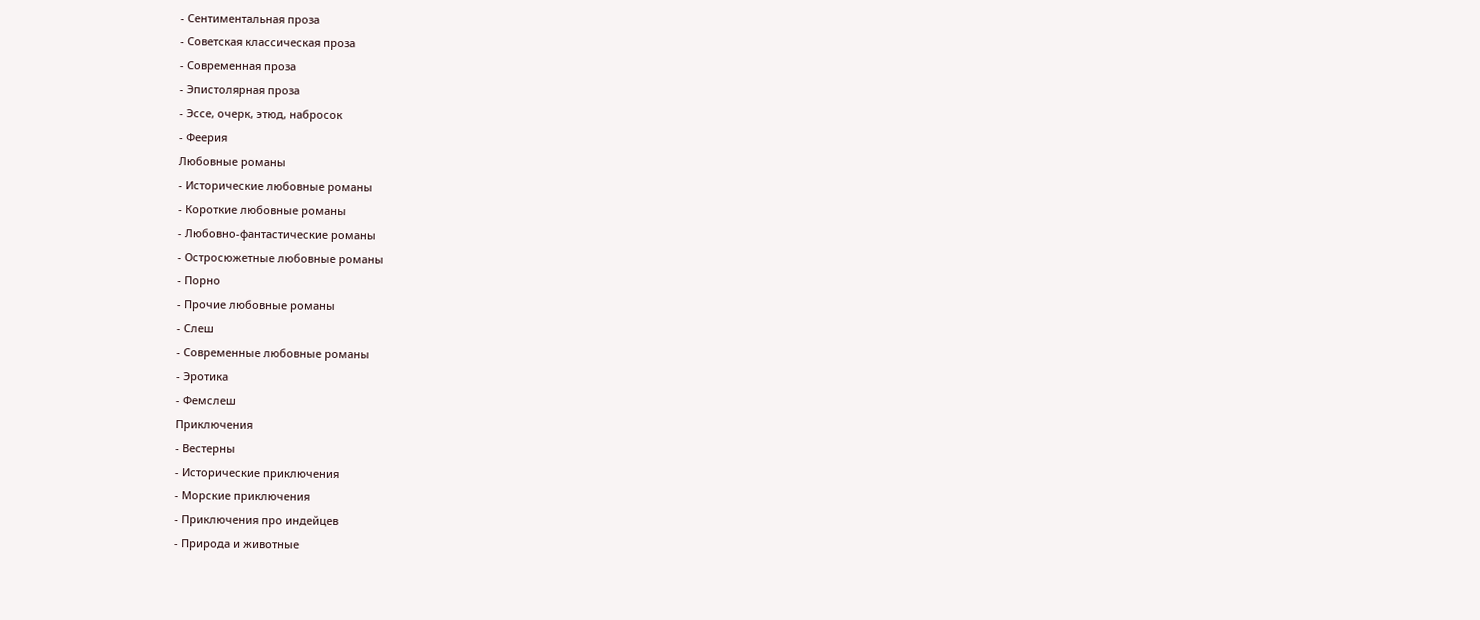- Сентиментальная проза
- Советская классическая проза
- Современная проза
- Эпистолярная проза
- Эссе, очерк, этюд, набросок
- Феерия
Любовные романы
- Исторические любовные романы
- Короткие любовные романы
- Любовно-фантастические романы
- Остросюжетные любовные романы
- Порно
- Прочие любовные романы
- Слеш
- Современные любовные романы
- Эротика
- Фемслеш
Приключения
- Вестерны
- Исторические приключения
- Морские приключения
- Приключения про индейцев
- Природа и животные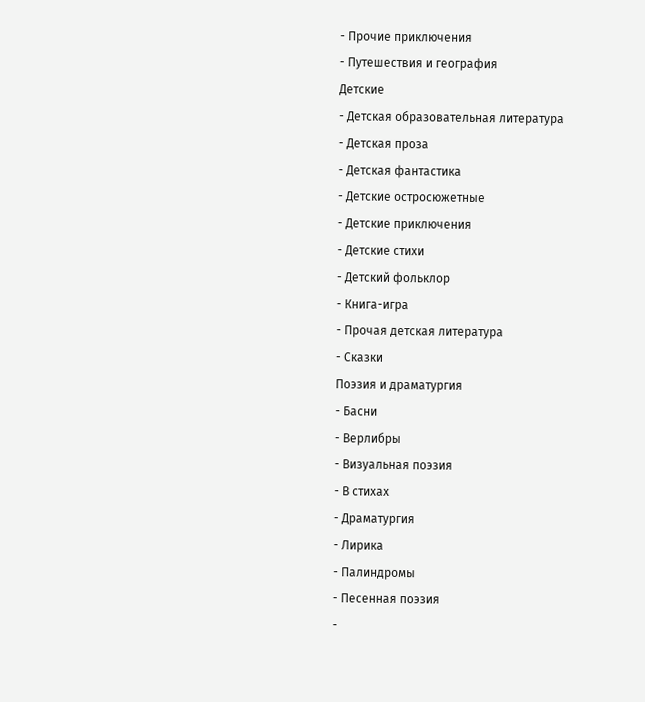- Прочие приключения
- Путешествия и география
Детские
- Детская образовательная литература
- Детская проза
- Детская фантастика
- Детские остросюжетные
- Детские приключения
- Детские стихи
- Детский фольклор
- Книга-игра
- Прочая детская литература
- Сказки
Поэзия и драматургия
- Басни
- Верлибры
- Визуальная поэзия
- В стихах
- Драматургия
- Лирика
- Палиндромы
- Песенная поэзия
-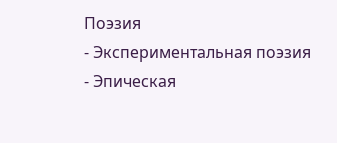Поэзия
- Экспериментальная поэзия
- Эпическая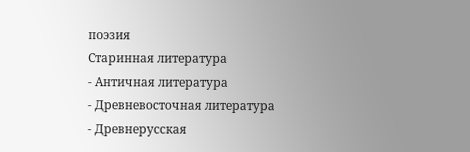поэзия
Старинная литература
- Античная литература
- Древневосточная литература
- Древнерусская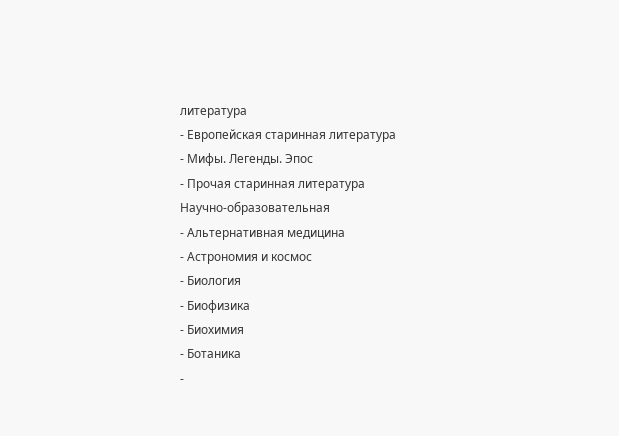литература
- Европейская старинная литература
- Мифы. Легенды. Эпос
- Прочая старинная литература
Научно-образовательная
- Альтернативная медицина
- Астрономия и космос
- Биология
- Биофизика
- Биохимия
- Ботаника
-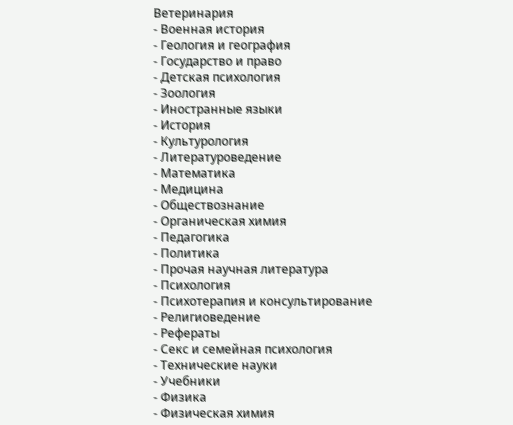Ветеринария
- Военная история
- Геология и география
- Государство и право
- Детская психология
- Зоология
- Иностранные языки
- История
- Культурология
- Литературоведение
- Математика
- Медицина
- Обществознание
- Органическая химия
- Педагогика
- Политика
- Прочая научная литература
- Психология
- Психотерапия и консультирование
- Религиоведение
- Рефераты
- Секс и семейная психология
- Технические науки
- Учебники
- Физика
- Физическая химия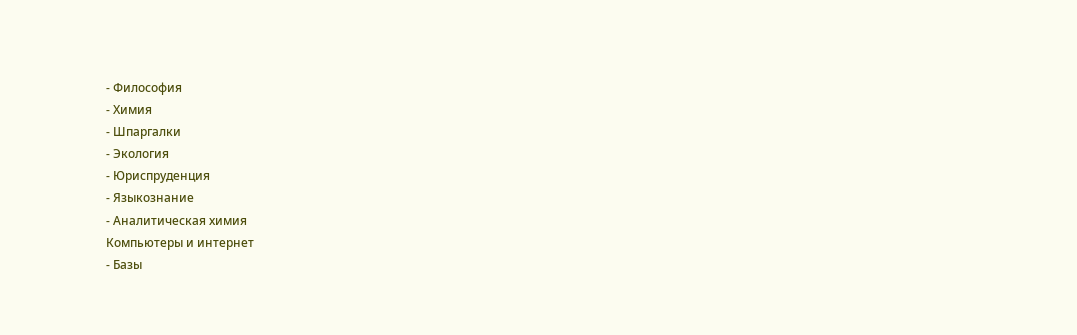- Философия
- Химия
- Шпаргалки
- Экология
- Юриспруденция
- Языкознание
- Аналитическая химия
Компьютеры и интернет
- Базы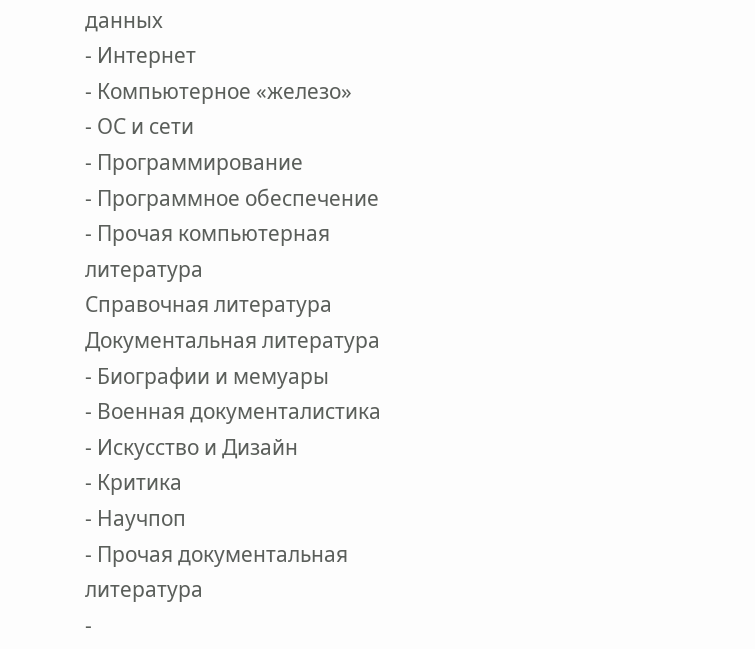данных
- Интернет
- Компьютерное «железо»
- ОС и сети
- Программирование
- Программное обеспечение
- Прочая компьютерная литература
Справочная литература
Документальная литература
- Биографии и мемуары
- Военная документалистика
- Искусство и Дизайн
- Критика
- Научпоп
- Прочая документальная литература
-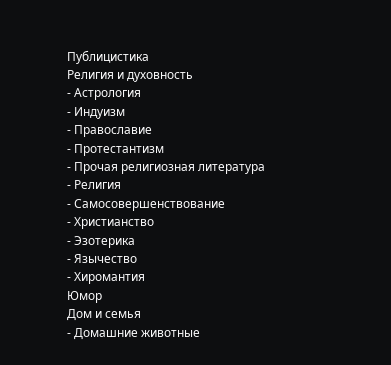Публицистика
Религия и духовность
- Астрология
- Индуизм
- Православие
- Протестантизм
- Прочая религиозная литература
- Религия
- Самосовершенствование
- Христианство
- Эзотерика
- Язычество
- Хиромантия
Юмор
Дом и семья
- Домашние животные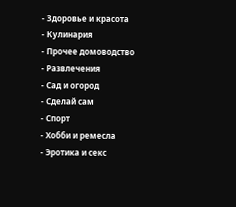- Здоровье и красота
- Кулинария
- Прочее домоводство
- Развлечения
- Сад и огород
- Сделай сам
- Спорт
- Хобби и ремесла
- Эротика и секс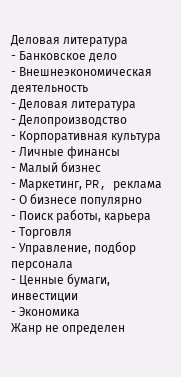Деловая литература
- Банковское дело
- Внешнеэкономическая деятельность
- Деловая литература
- Делопроизводство
- Корпоративная культура
- Личные финансы
- Малый бизнес
- Маркетинг, PR, реклама
- О бизнесе популярно
- Поиск работы, карьера
- Торговля
- Управление, подбор персонала
- Ценные бумаги, инвестиции
- Экономика
Жанр не определен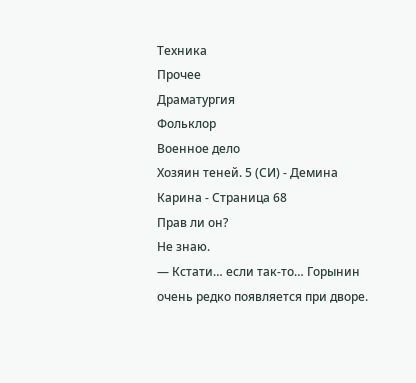Техника
Прочее
Драматургия
Фольклор
Военное дело
Хозяин теней. 5 (СИ) - Демина Карина - Страница 68
Прав ли он?
Не знаю.
— Кстати… если так-то… Горынин очень редко появляется при дворе.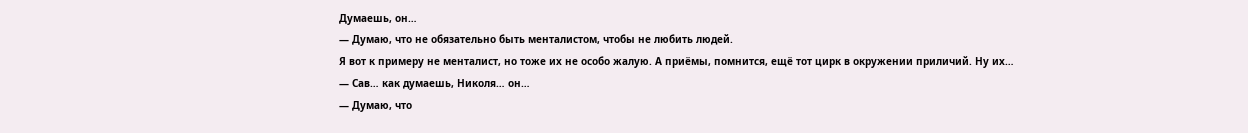Думаешь, он…
— Думаю, что не обязательно быть менталистом, чтобы не любить людей.
Я вот к примеру не менталист, но тоже их не особо жалую. А приёмы, помнится, ещё тот цирк в окружении приличий. Ну их…
— Сав… как думаешь, Николя… он…
— Думаю, что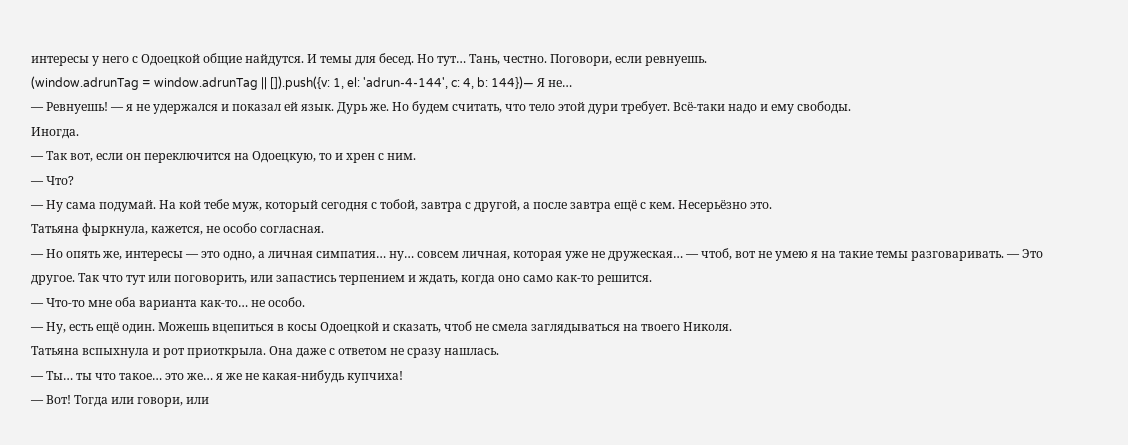интересы у него с Одоецкой общие найдутся. И темы для бесед. Но тут… Тань, честно. Поговори, если ревнуешь.
(window.adrunTag = window.adrunTag || []).push({v: 1, el: 'adrun-4-144', c: 4, b: 144})— Я не…
— Ревнуешь! — я не удержался и показал ей язык. Дурь же. Но будем считать, что тело этой дури требует. Всё-таки надо и ему свободы.
Иногда.
— Так вот, если он переключится на Одоецкую, то и хрен с ним.
— Что?
— Ну сама подумай. На кой тебе муж, который сегодня с тобой, завтра с другой, а после завтра ещё с кем. Несерьёзно это.
Татьяна фыркнула, кажется, не особо согласная.
— Но опять же, интересы — это одно, а личная симпатия… ну… совсем личная, которая уже не дружеская… — чтоб, вот не умею я на такие темы разговаривать. — Это другое. Так что тут или поговорить, или запастись терпением и ждать, когда оно само как-то решится.
— Что-то мне оба варианта как-то… не особо.
— Ну, есть ещё один. Можешь вцепиться в косы Одоецкой и сказать, чтоб не смела заглядываться на твоего Николя.
Татьяна вспыхнула и рот приоткрыла. Она даже с ответом не сразу нашлась.
— Ты… ты что такое… это же… я же не какая-нибудь купчиха!
— Вот! Тогда или говори, или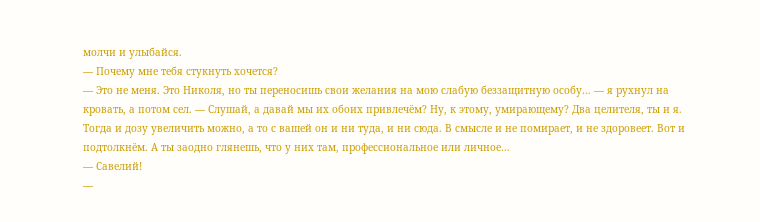молчи и улыбайся.
— Почему мне тебя стукнуть хочется?
— Это не меня. Это Николя, но ты переносишь свои желания на мою слабую беззащитную особу… — я рухнул на кровать, а потом сел. — Слушай, а давай мы их обоих привлечём? Ну, к этому, умирающему? Два целителя, ты и я. Тогда и дозу увеличить можно, а то с вашей он и ни туда, и ни сюда. В смысле и не помирает, и не здоровеет. Вот и подтолкнём. А ты заодно глянешь, что у них там, профессиональное или личное…
— Савелий!
—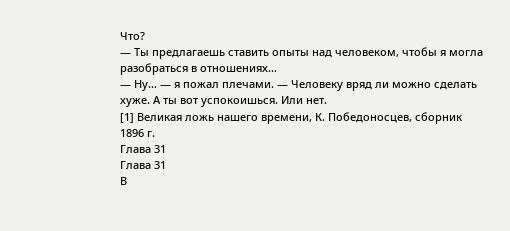Что?
— Ты предлагаешь ставить опыты над человеком, чтобы я могла разобраться в отношениях…
— Ну… — я пожал плечами. — Человеку вряд ли можно сделать хуже. А ты вот успокоишься. Или нет.
[1] Великая ложь нашего времени, К. Победоносцев, сборник 1896 г.
Глава 31
Глава 31
В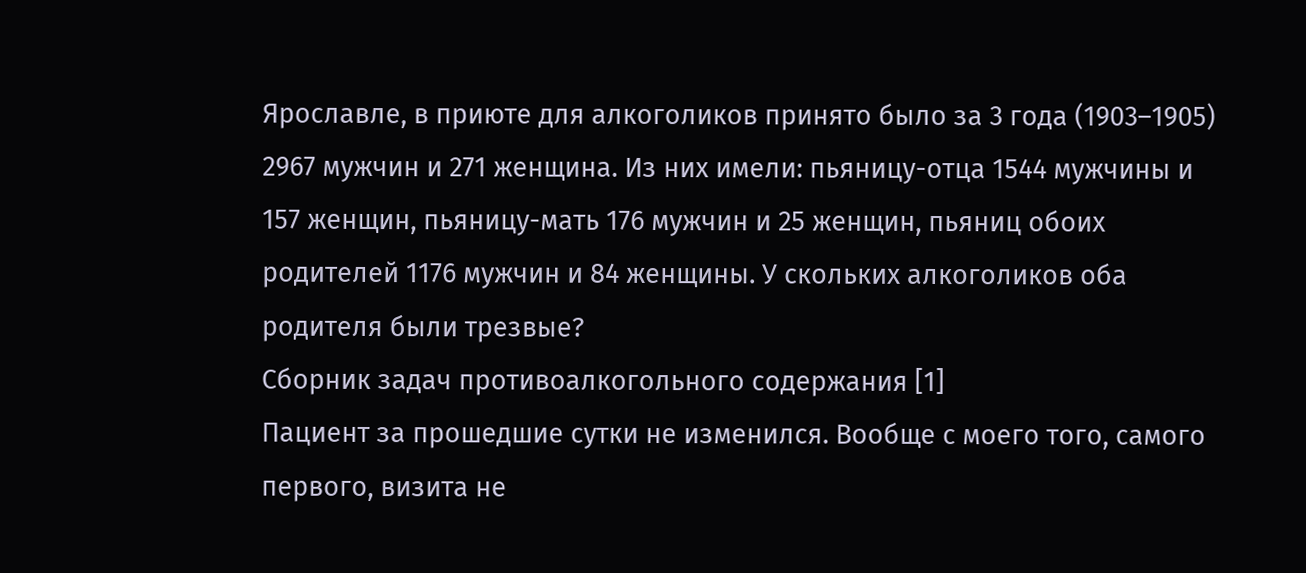Ярославле, в приюте для алкоголиков принято было за 3 года (1903–1905) 2967 мужчин и 271 женщина. Из них имели: пьяницу-отца 1544 мужчины и 157 женщин, пьяницу-мать 176 мужчин и 25 женщин, пьяниц обоих родителей 1176 мужчин и 84 женщины. У скольких алкоголиков оба родителя были трезвые?
Сборник задач противоалкогольного содержания [1]
Пациент за прошедшие сутки не изменился. Вообще с моего того, самого первого, визита не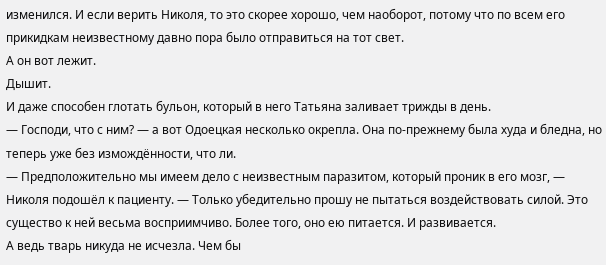изменился. И если верить Николя, то это скорее хорошо, чем наоборот, потому что по всем его прикидкам неизвестному давно пора было отправиться на тот свет.
А он вот лежит.
Дышит.
И даже способен глотать бульон, который в него Татьяна заливает трижды в день.
— Господи, что с ним? — а вот Одоецкая несколько окрепла. Она по-прежнему была худа и бледна, но теперь уже без измождённости, что ли.
— Предположительно мы имеем дело с неизвестным паразитом, который проник в его мозг, — Николя подошёл к пациенту. — Только убедительно прошу не пытаться воздействовать силой. Это существо к ней весьма восприимчиво. Более того, оно ею питается. И развивается.
А ведь тварь никуда не исчезла. Чем бы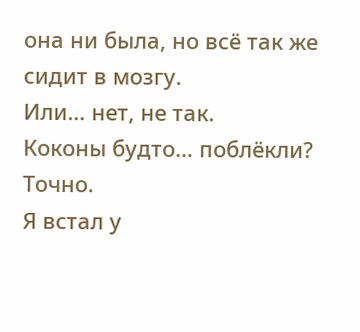она ни была, но всё так же сидит в мозгу.
Или… нет, не так.
Коконы будто… поблёкли? Точно.
Я встал у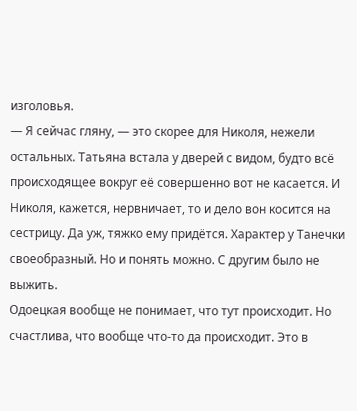изголовья.
— Я сейчас гляну, — это скорее для Николя, нежели остальных. Татьяна встала у дверей с видом, будто всё происходящее вокруг её совершенно вот не касается. И Николя, кажется, нервничает, то и дело вон косится на сестрицу. Да уж, тяжко ему придётся. Характер у Танечки своеобразный. Но и понять можно. С другим было не выжить.
Одоецкая вообще не понимает, что тут происходит. Но счастлива, что вообще что-то да происходит. Это в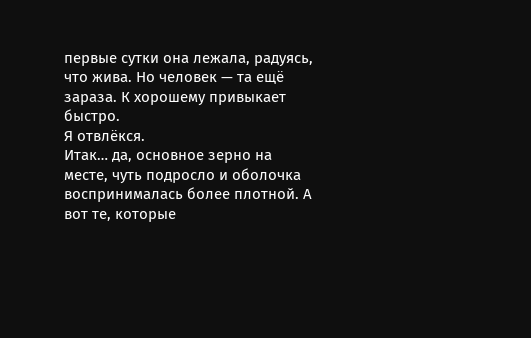первые сутки она лежала, радуясь, что жива. Но человек — та ещё зараза. К хорошему привыкает быстро.
Я отвлёкся.
Итак… да, основное зерно на месте, чуть подросло и оболочка воспринималась более плотной. А вот те, которые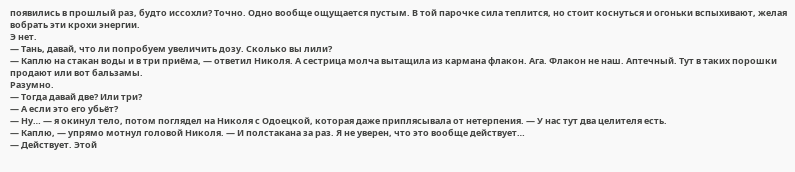появились в прошлый раз, будто иссохли? Точно. Одно вообще ощущается пустым. В той парочке сила теплится, но стоит коснуться и огоньки вспыхивают, желая вобрать эти крохи энергии.
Э нет.
— Тань, давай, что ли попробуем увеличить дозу. Сколько вы лили?
— Каплю на стакан воды и в три приёма, — ответил Николя. А сестрица молча вытащила из кармана флакон. Ага. Флакон не наш. Аптечный. Тут в таких порошки продают или вот бальзамы.
Разумно.
— Тогда давай две? Или три?
— А если это его убьёт?
— Ну… — я окинул тело, потом поглядел на Николя с Одоецкой, которая даже приплясывала от нетерпения. — У нас тут два целителя есть.
— Каплю, — упрямо мотнул головой Николя. — И полстакана за раз. Я не уверен, что это вообще действует…
— Действует. Этой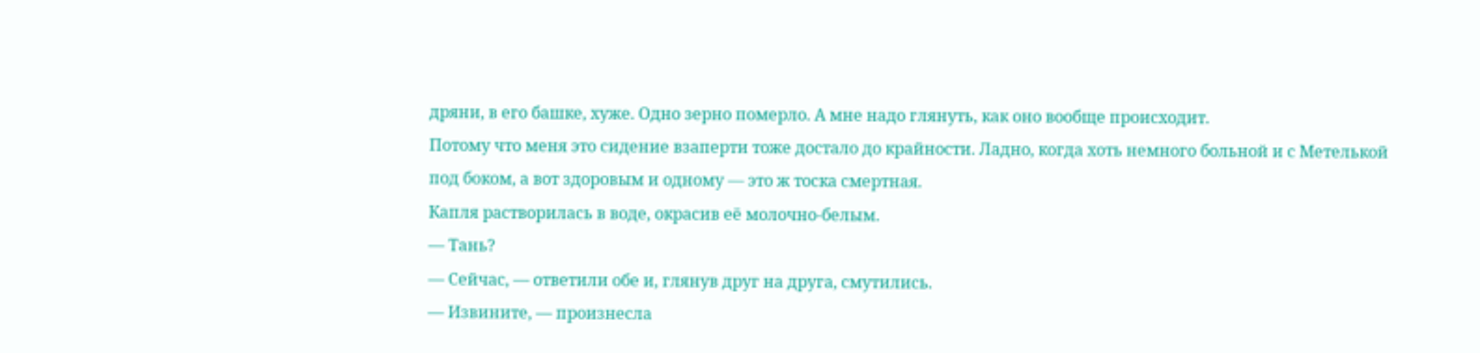дряни, в его башке, хуже. Одно зерно померло. А мне надо глянуть, как оно вообще происходит.
Потому что меня это сидение взаперти тоже достало до крайности. Ладно, когда хоть немного больной и с Метелькой под боком, а вот здоровым и одному — это ж тоска смертная.
Капля растворилась в воде, окрасив её молочно-белым.
— Тань?
— Сейчас, — ответили обе и, глянув друг на друга, смутились.
— Извините, — произнесла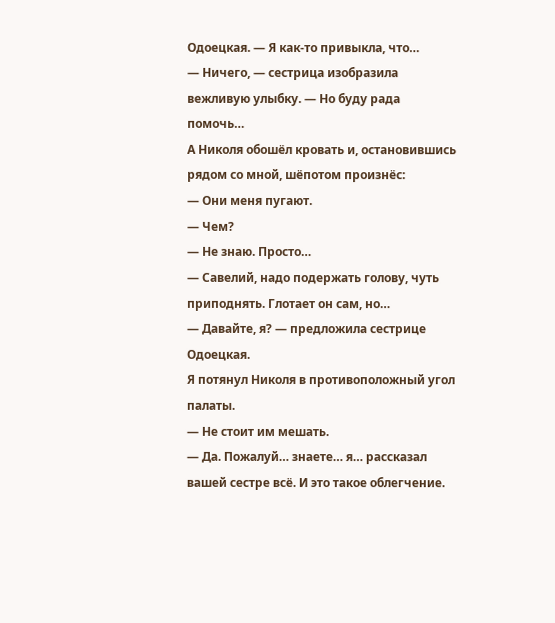Одоецкая. — Я как-то привыкла, что…
— Ничего, — сестрица изобразила вежливую улыбку. — Но буду рада помочь…
А Николя обошёл кровать и, остановившись рядом со мной, шёпотом произнёс:
— Они меня пугают.
— Чем?
— Не знаю. Просто…
— Савелий, надо подержать голову, чуть приподнять. Глотает он сам, но…
— Давайте, я? — предложила сестрице Одоецкая.
Я потянул Николя в противоположный угол палаты.
— Не стоит им мешать.
— Да. Пожалуй… знаете… я… рассказал вашей сестре всё. И это такое облегчение.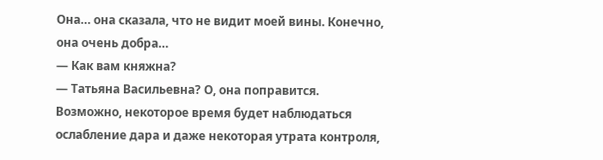Она… она сказала, что не видит моей вины. Конечно, она очень добра…
— Как вам княжна?
— Татьяна Васильевна? О, она поправится. Возможно, некоторое время будет наблюдаться ослабление дара и даже некоторая утрата контроля,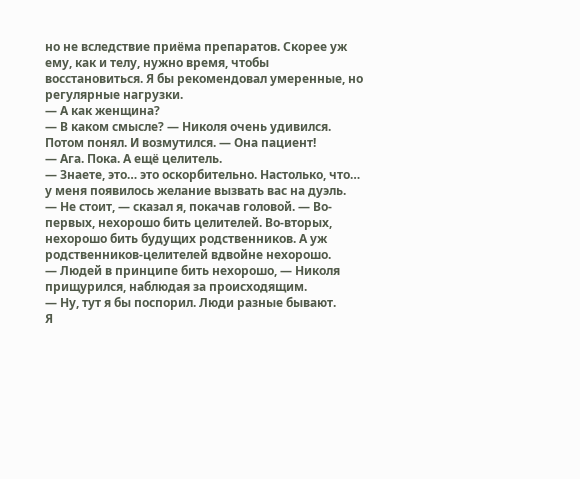но не вследствие приёма препаратов. Скорее уж ему, как и телу, нужно время, чтобы восстановиться. Я бы рекомендовал умеренные, но регулярные нагрузки.
— А как женщина?
— В каком смысле? — Николя очень удивился. Потом понял. И возмутился. — Она пациент!
— Ага. Пока. А ещё целитель.
— Знаете, это… это оскорбительно. Настолько, что… у меня появилось желание вызвать вас на дуэль.
— Не стоит, — сказал я, покачав головой. — Во-первых, нехорошо бить целителей. Во-вторых, нехорошо бить будущих родственников. А уж родственников-целителей вдвойне нехорошо.
— Людей в принципе бить нехорошо, — Николя прищурился, наблюдая за происходящим.
— Ну, тут я бы поспорил. Люди разные бывают.
Я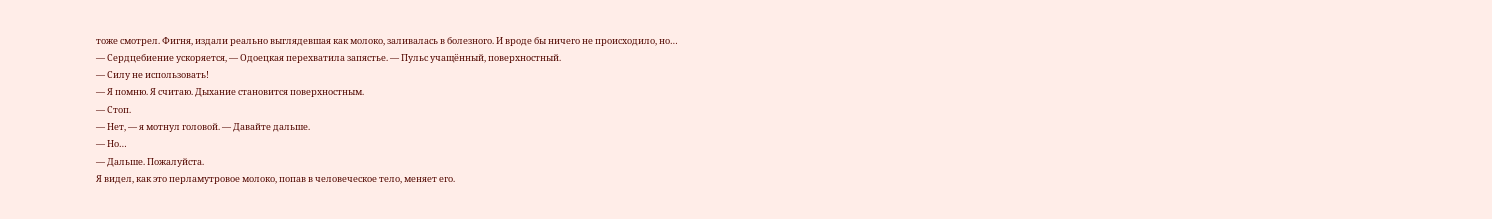тоже смотрел. Фигня, издали реально выглядевшая как молоко, заливалась в болезного. И вроде бы ничего не происходило, но…
— Сердцебиение ускоряется, — Одоецкая перехватила запястье. — Пульс учащённый, поверхностный.
— Силу не использовать!
— Я помню. Я считаю. Дыхание становится поверхностным.
— Стоп.
— Нет, — я мотнул головой. — Давайте дальше.
— Но…
— Дальше. Пожалуйста.
Я видел, как это перламутровое молоко, попав в человеческое тело, меняет его.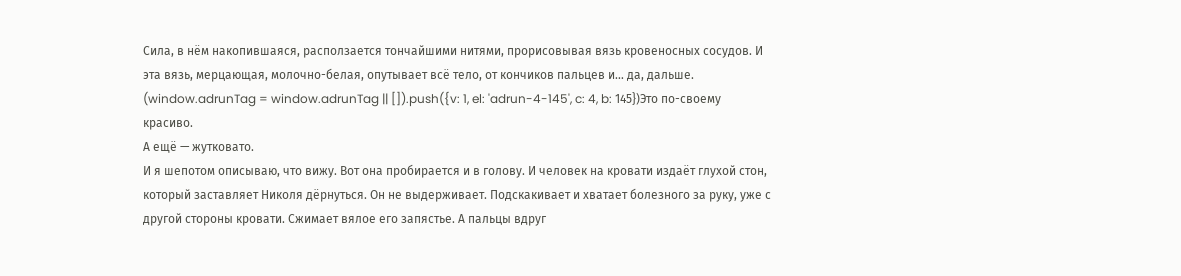Сила, в нём накопившаяся, расползается тончайшими нитями, прорисовывая вязь кровеносных сосудов. И эта вязь, мерцающая, молочно-белая, опутывает всё тело, от кончиков пальцев и… да, дальше.
(window.adrunTag = window.adrunTag || []).push({v: 1, el: 'adrun-4-145', c: 4, b: 145})Это по-своему красиво.
А ещё — жутковато.
И я шепотом описываю, что вижу. Вот она пробирается и в голову. И человек на кровати издаёт глухой стон, который заставляет Николя дёрнуться. Он не выдерживает. Подскакивает и хватает болезного за руку, уже с другой стороны кровати. Сжимает вялое его запястье. А пальцы вдруг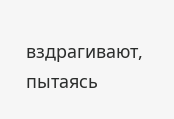вздрагивают, пытаясь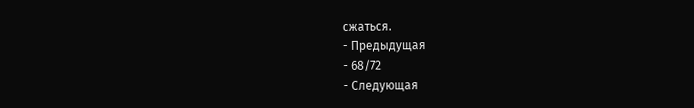сжаться.
- Предыдущая
- 68/72
- Следующая